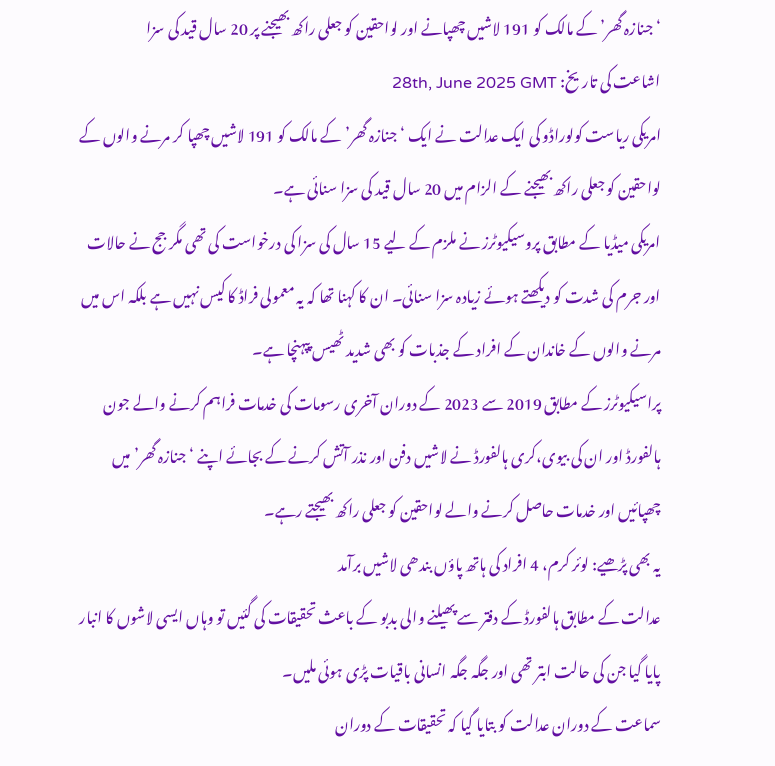‘جنازہ گھر’ کے مالک کو 191 لاشیں چھپانے اور لواحقین کو جعلی راکھ بھیجنے پر 20 سال قید کی سزا
اشاعت کی تاریخ: 28th, June 2025 GMT
امریکی ریاست کولوراڈو کی ایک عدالت نے ایک ‘جنازہ گھر’ کے مالک کو 191 لاشیں چھپا کر مرنے والوں کے لواحقین کو جعلی راکھ بھیجنے کے الزام میں 20 سال قید کی سزا سنائی ہے۔
امریکی میڈیا کے مطابق پروسیکیوٹرز نے ملزم کے لیے 15 سال کی سزا کی درخواست کی تھی مگر جج نے حالات اور جرم کی شدت کو دیکھتے ہوئے زیادہ سزا سنائی۔ ان کا کہنا تھا کہ یہ معمولی فراڈ کا کیس نہیں ہے بلکہ اس میں مرنے والوں کے خاندان کے افراد کے جذبات کو بھی شدید ٹھیس پپہنچا ہے۔
پراسیکیوٹرز کے مطابق 2019 سے 2023 کے دوران آخری رسومات کی خدمات فراہم کرنے والے جون ہالفورڈ اور ان کی بیوی،کری ہالفورڈ نے لاشیں دفن اور نذر آتش کرنے کے بجائے اپنے ‘جنازہ گھر’ میں چھپائیں اور خدمات حاصل کرنے والے لواحقین کو جعلی راکھ بھیجتے رہے۔
یہ بھی پڑھیے: لوئر کرم، 4 افراد کی ہاتھ پاؤں بندھی لاشیں برآمد
عدالت کے مطابق ہالفورڈ کے دفتر سے پھیلنے والی بدبو کے باعث تحقیقات کی گئیں تو وہاں ایسی لاشوں کا انبار پایا گیا جن کی حالت ابتر تھی اور جگہ جگہ انسانی باقیات پڑی ہوئی ملیں۔
سماعت کے دوران عدالت کو بتایا گیا کہ تحقیقات کے دوران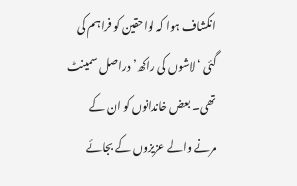انکشاف ہوا کہ لواحقین کو فراہم کی گئی ‘لاشوں کی راکھ’ دراصل سمینٹ تھی۔ بعض خاندانوں کو ان کے مرنے والے عزیزوں کے بجائے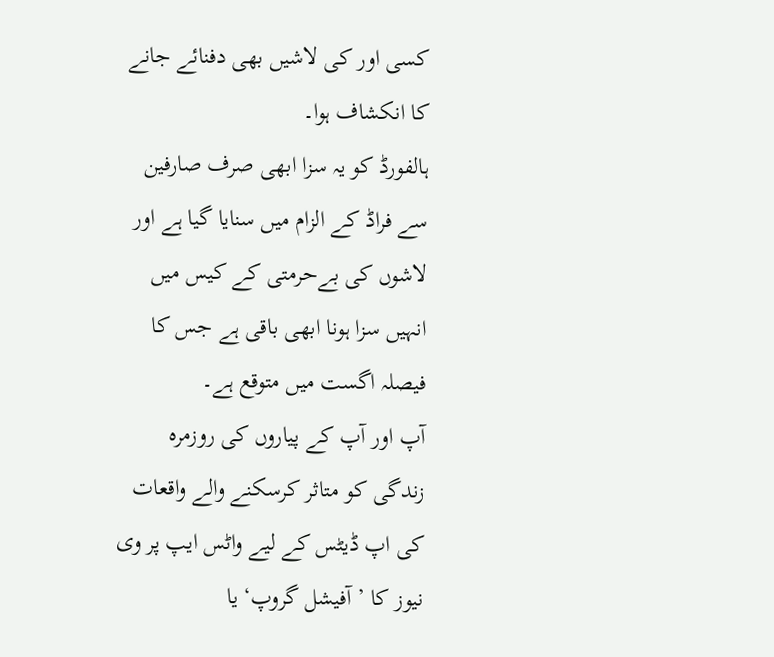کسی اور کی لاشیں بھی دفنائے جانے کا انکشاف ہوا۔
ہالفورڈ کو یہ سزا ابھی صرف صارفین سے فراڈ کے الزام میں سنایا گیا ہے اور لاشوں کی بےحرمتی کے کیس میں انہیں سزا ہونا ابھی باقی ہے جس کا فیصلہ اگست میں متوقع ہے۔
آپ اور آپ کے پیاروں کی روزمرہ زندگی کو متاثر کرسکنے والے واقعات کی اپ ڈیٹس کے لیے واٹس ایپ پر وی نیوز کا ’آفیشل گروپ‘ یا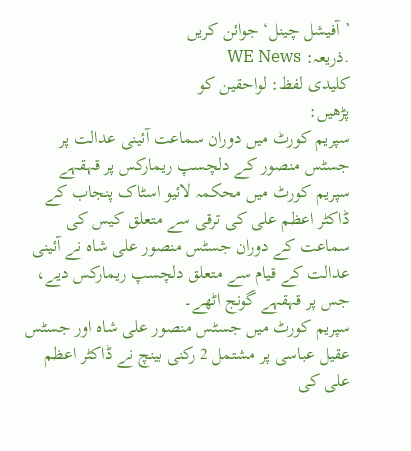’آفیشل چینل‘ جوائن کریں
.ذریعہ: WE News
کلیدی لفظ: لواحقین کو
پڑھیں:
سپریم کورٹ میں دوران سماعت آئینی عدالت پر جسٹس منصور کے دلچسپ ریمارکس پر قہقہے
سپریم کورٹ میں محکمہ لائیو اسٹاک پنجاب کے ڈاکٹر اعظم علی کی ترقی سے متعلق کیس کی سماعت کے دوران جسٹس منصور علی شاہ نے آئینی عدالت کے قیام سے متعلق دلچسپ ریمارکس دیے، جس پر قہقہے گونج اٹھے۔
سپریم کورٹ میں جسٹس منصور علی شاہ اور جسٹس عقیل عباسی پر مشتمل 2 رکنی بینچ نے ڈاکٹر اعظم علی کی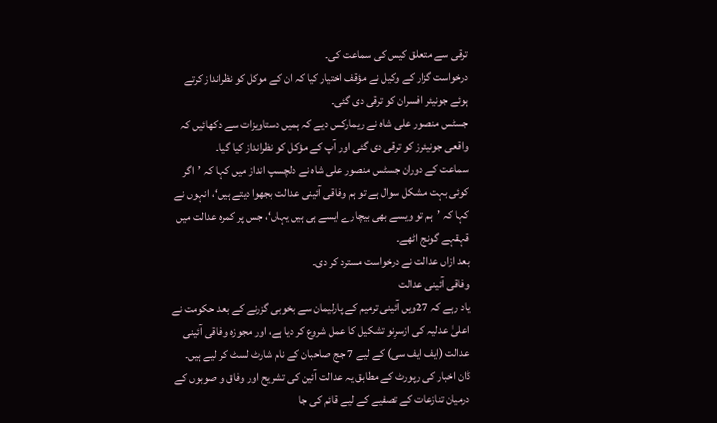ترقی سے متعلق کیس کی سماعت کی۔
درخواست گزار کے وکیل نے مؤقف اختیار کیا کہ ان کے موکل کو نظرانداز کرتے ہوئے جونیئر افسران کو ترقی دی گئی۔
جسٹس منصور علی شاہ نے ریمارکس دیے کہ ہمیں دستاویزات سے دکھائیں کہ واقعی جونیئرز کو ترقی دی گئی اور آپ کے مؤکل کو نظرانداز کیا گیا۔
سماعت کے دوران جسٹس منصور علی شاہ نے دلچسپ انداز میں کہا کہ ’اگر کوئی بہت مشکل سوال ہے تو ہم وفاقی آئینی عدالت بجھوا دیتے ہیں‘، انہوں نے کہا کہ ’ہم تو ویسے بھی بیچارے ایسے ہی ہیں یہاں‘، جس پر کمرہ عدالت میں قہقہے گونج اٹھے۔
بعد ازاں عدالت نے درخواست مسترد کر دی۔
وفاقی آئینی عدالت
یاد رہے کہ 27ویں آئینی ترمیم کے پارلیمان سے بخوبی گزرنے کے بعد حکومت نے اعلیٰ عدلیہ کی ازسرِنو تشکیل کا عمل شروع کر دیا ہے، اور مجوزہ وفاقی آئینی عدالت (ایف ایف سی) کے لیے 7 جج صاحبان کے نام شارٹ لسٹ کر لیے ہیں۔
ڈان اخبار کی رپورٹ کے مطابق یہ عدالت آئین کی تشریح اور وفاق و صوبوں کے درمیان تنازعات کے تصفیے کے لیے قائم کی جا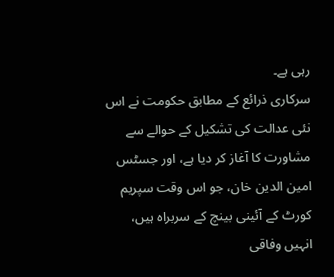رہی ہے۔
سرکاری ذرائع کے مطابق حکومت نے اس نئی عدالت کی تشکیل کے حوالے سے مشاورت کا آغاز کر دیا ہے، اور جسٹس امین الدین خان، جو اس وقت سپریم کورٹ کے آئینی بینچ کے سربراہ ہیں، انہیں وفاقی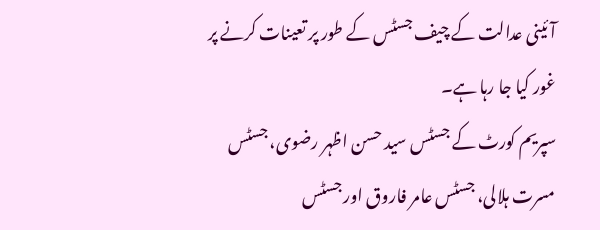آئینی عدالت کے چیف جسٹس کے طور پر تعینات کرنے پر غور کیا جا رہا ہے۔
سپریم کورٹ کے جسٹس سید حسن اظہر رضوی، جسٹس مسرت ہلالی، جسٹس عامر فاروق اور جسٹس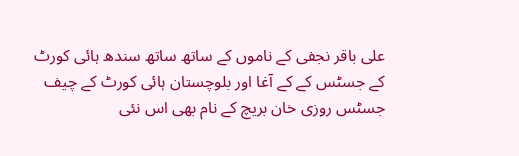علی باقر نجفی کے ناموں کے ساتھ ساتھ سندھ ہائی کورٹ کے جسٹس کے کے آغا اور بلوچستان ہائی کورٹ کے چیف جسٹس روزی خان بریچ کے نام بھی اس نئی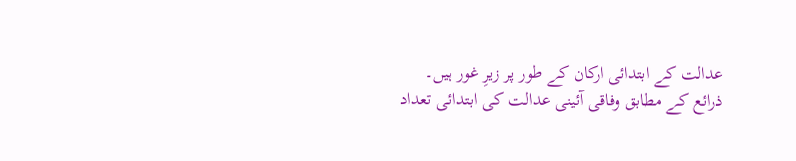عدالت کے ابتدائی ارکان کے طور پر زیرِ غور ہیں۔
ذرائع کے مطابق وفاقی آئینی عدالت کی ابتدائی تعداد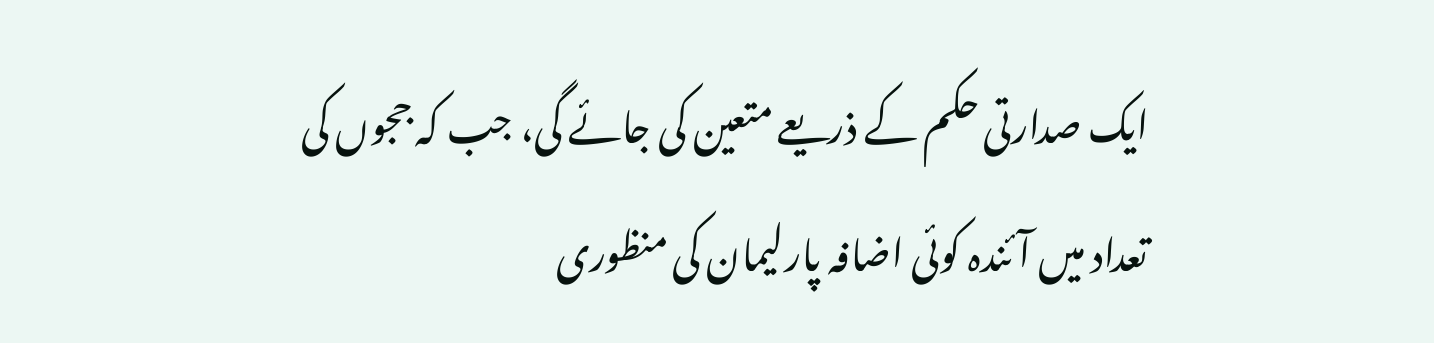ایک صدارتی حکم کے ذریعے متعین کی جائے گی، جب کہ ججوں کی تعداد میں آئندہ کوئی اضافہ پارلیمان کی منظوری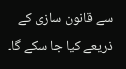سے قانون سازی کے ذریعے کیا جا سکے گا۔